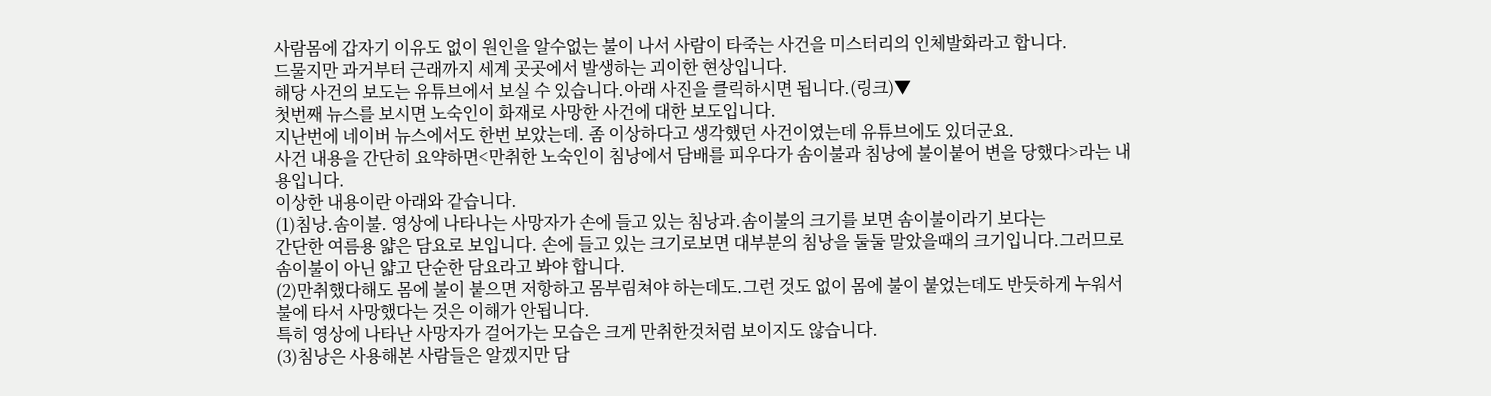사람몸에 갑자기 이유도 없이 원인을 알수없는 불이 나서 사람이 타죽는 사건을 미스터리의 인체발화라고 합니다.
드물지만 과거부터 근래까지 세계 곳곳에서 발생하는 괴이한 현상입니다.
해당 사건의 보도는 유튜브에서 보실 수 있습니다.아래 사진을 클릭하시면 됩니다.(링크)▼
첫번째 뉴스를 보시면 노숙인이 화재로 사망한 사건에 대한 보도입니다.
지난번에 네이버 뉴스에서도 한번 보았는데. 좀 이상하다고 생각했던 사건이였는데 유튜브에도 있더군요.
사건 내용을 간단히 요약하면<만취한 노숙인이 침낭에서 담배를 피우다가 솜이불과 침낭에 불이붙어 변을 당했다>라는 내용입니다.
이상한 내용이란 아래와 같습니다.
(1)침낭.솜이불. 영상에 나타나는 사망자가 손에 들고 있는 침낭과.솜이불의 크기를 보면 솜이불이라기 보다는
간단한 여름용 얇은 담요로 보입니다. 손에 들고 있는 크기로보면 대부분의 침낭을 둘둘 말았을때의 크기입니다.그러므로 솜이불이 아닌 얇고 단순한 담요라고 봐야 합니다.
(2)만취했다해도 몸에 불이 붙으면 저항하고 몸부림쳐야 하는데도.그런 것도 없이 몸에 불이 붙었는데도 반듯하게 누워서 불에 타서 사망했다는 것은 이해가 안됩니다.
특히 영상에 나타난 사망자가 걸어가는 모습은 크게 만취한것처럼 보이지도 않습니다.
(3)침낭은 사용해본 사람들은 알겠지만 담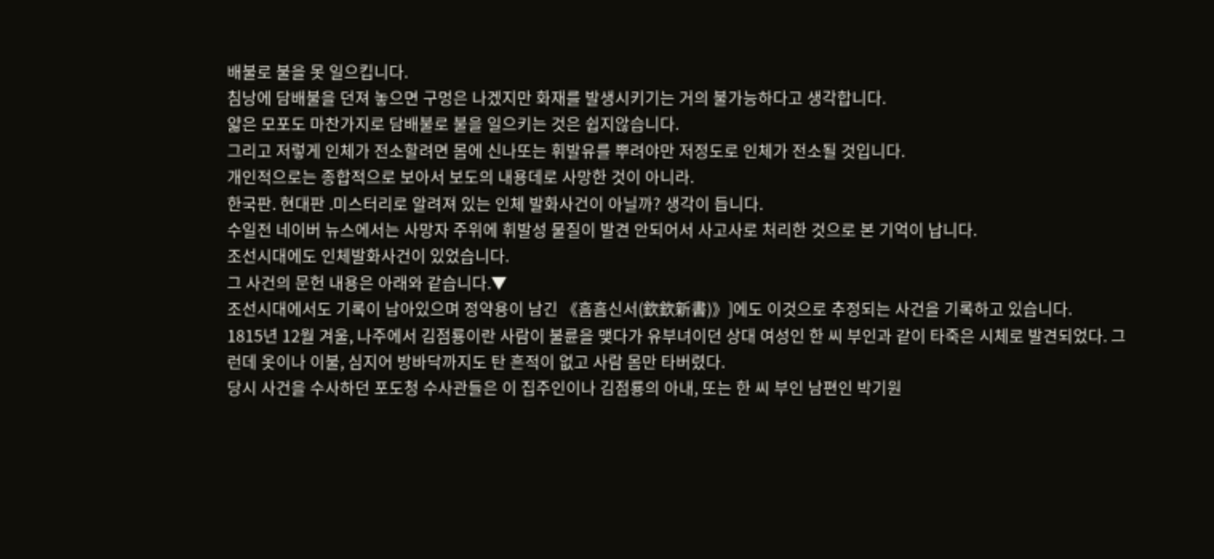배불로 불을 못 일으킵니다.
침낭에 담배불을 던져 놓으면 구멍은 나겠지만 화재를 발생시키기는 거의 불가능하다고 생각합니다.
얇은 모포도 마찬가지로 담배불로 불을 일으키는 것은 쉽지않습니다.
그리고 저렇게 인체가 전소할려면 몸에 신나또는 휘발유를 뿌려야만 저정도로 인체가 전소될 것입니다.
개인적으로는 종합적으로 보아서 보도의 내용데로 사망한 것이 아니라.
한국판. 현대판 .미스터리로 알려져 있는 인체 발화사건이 아닐까? 생각이 듭니다.
수일전 네이버 뉴스에서는 사망자 주위에 휘발성 물질이 발견 안되어서 사고사로 처리한 것으로 본 기억이 납니다.
조선시대에도 인체발화사건이 있었습니다.
그 사건의 문헌 내용은 아래와 같습니다.▼
조선시대에서도 기록이 남아있으며 정약용이 남긴 《흠흠신서(欽欽新書)》]에도 이것으로 추정되는 사건을 기록하고 있습니다.
1815년 12월 겨울, 나주에서 김점룡이란 사람이 불륜을 맺다가 유부녀이던 상대 여성인 한 씨 부인과 같이 타죽은 시체로 발견되었다. 그런데 옷이나 이불, 심지어 방바닥까지도 탄 흔적이 없고 사람 몸만 타버렸다.
당시 사건을 수사하던 포도청 수사관들은 이 집주인이나 김점룡의 아내, 또는 한 씨 부인 남편인 박기원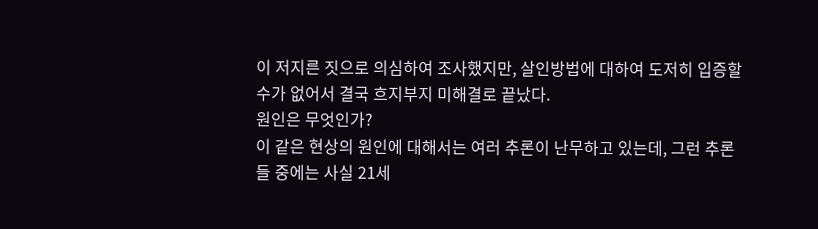이 저지른 짓으로 의심하여 조사했지만, 살인방법에 대하여 도저히 입증할 수가 없어서 결국 흐지부지 미해결로 끝났다.
원인은 무엇인가?
이 같은 현상의 원인에 대해서는 여러 추론이 난무하고 있는데, 그런 추론들 중에는 사실 21세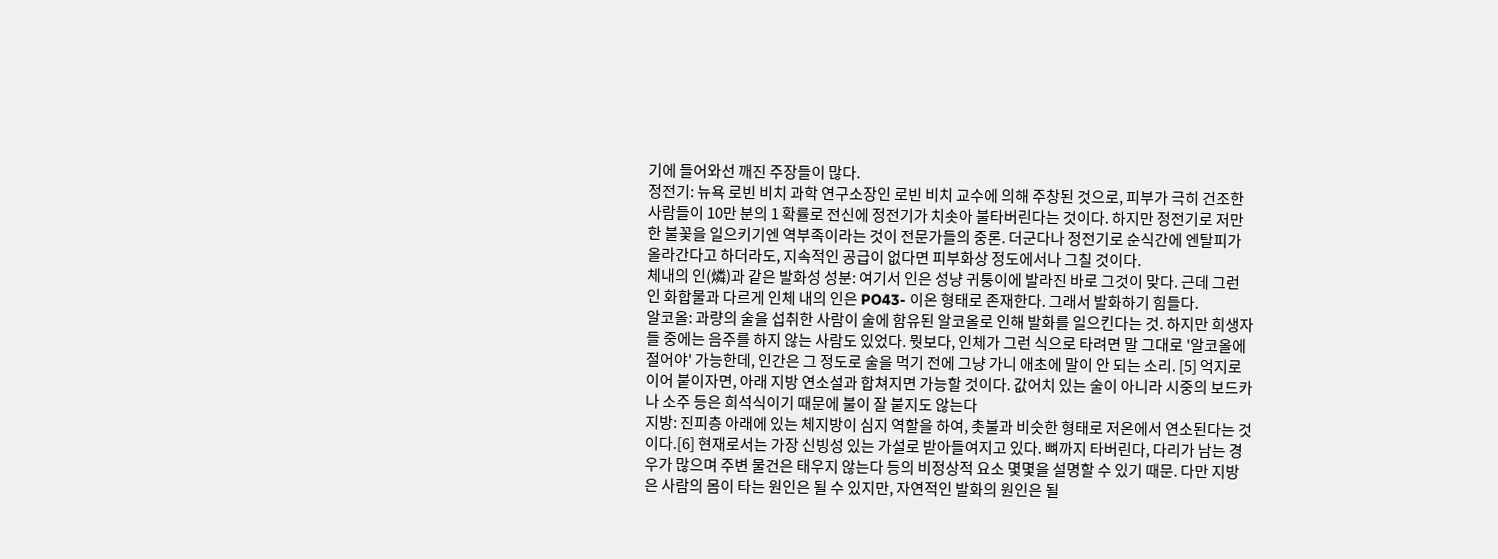기에 들어와선 깨진 주장들이 많다.
정전기: 뉴욕 로빈 비치 과학 연구소장인 로빈 비치 교수에 의해 주창된 것으로, 피부가 극히 건조한 사람들이 10만 분의 1 확률로 전신에 정전기가 치솟아 불타버린다는 것이다. 하지만 정전기로 저만한 불꽃을 일으키기엔 역부족이라는 것이 전문가들의 중론. 더군다나 정전기로 순식간에 엔탈피가 올라간다고 하더라도, 지속적인 공급이 없다면 피부화상 정도에서나 그칠 것이다.
체내의 인(燐)과 같은 발화성 성분: 여기서 인은 성냥 귀퉁이에 발라진 바로 그것이 맞다. 근데 그런 인 화합물과 다르게 인체 내의 인은 PO43- 이온 형태로 존재한다. 그래서 발화하기 힘들다.
알코올: 과량의 술을 섭취한 사람이 술에 함유된 알코올로 인해 발화를 일으킨다는 것. 하지만 희생자들 중에는 음주를 하지 않는 사람도 있었다. 뭣보다, 인체가 그런 식으로 타려면 말 그대로 '알코올에 절어야' 가능한데, 인간은 그 정도로 술을 먹기 전에 그냥 가니 애초에 말이 안 되는 소리. [5] 억지로 이어 붙이자면, 아래 지방 연소설과 합쳐지면 가능할 것이다. 값어치 있는 술이 아니라 시중의 보드카나 소주 등은 희석식이기 때문에 불이 잘 붙지도 않는다
지방: 진피층 아래에 있는 체지방이 심지 역할을 하여, 촛불과 비슷한 형태로 저온에서 연소된다는 것이다.[6] 현재로서는 가장 신빙성 있는 가설로 받아들여지고 있다. 뼈까지 타버린다, 다리가 남는 경우가 많으며 주변 물건은 태우지 않는다 등의 비정상적 요소 몇몇을 설명할 수 있기 때문. 다만 지방은 사람의 몸이 타는 원인은 될 수 있지만, 자연적인 발화의 원인은 될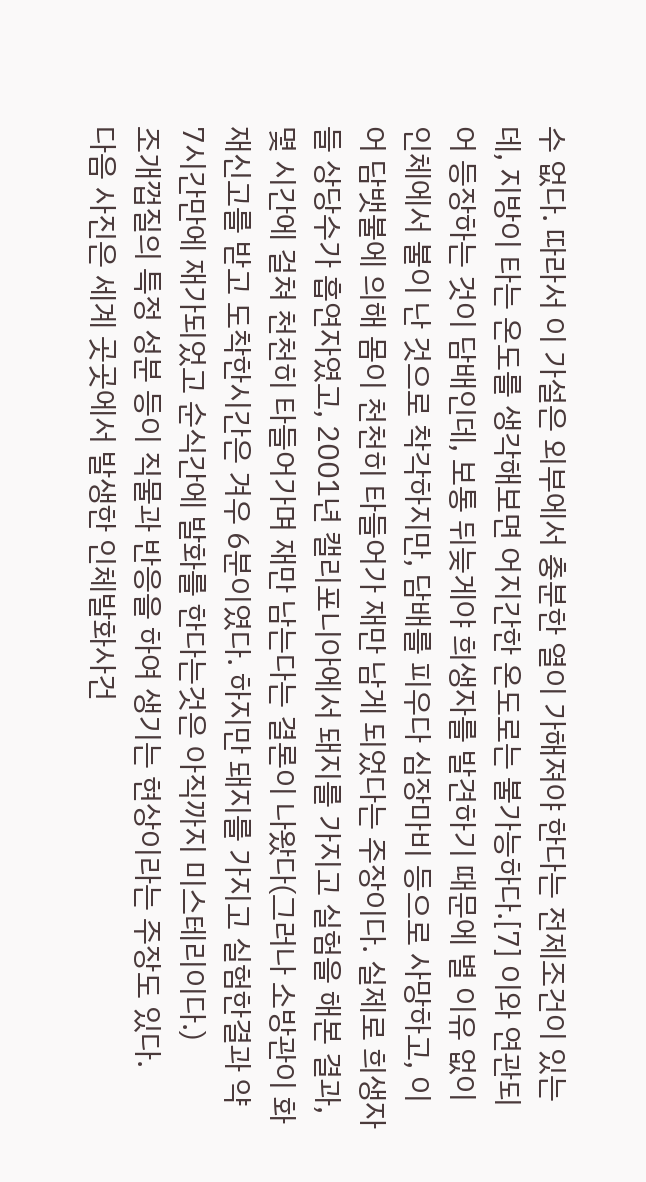수 없다. 따라서 이 가설은 외부에서 충분한 열이 가해져야 한다는 전제조건이 있는데, 지방이 타는 온도를 생각해보면 어지간한 온도로는 불가능하다.[7] 이와 연관되어 등장하는 것이 담배인데, 보통 뒤늦게야 희생자를 발견하기 때문에 별 이유 없이 인체에서 불이 난 것으로 착각하지만, 담배를 피우다 심장마비 등으로 사망하고, 이어 담뱃불에 의해 몸이 천천히 타들어가 재만 남게 되었다는 주장이다. 실제로 희생자들 상당수가 흡연자였고, 2001년 캘리포니아에서 돼지를 가지고 실험을 해본 결과, 몇 시간에 걸쳐 천천히 타들어가며 재만 남는다는 결론이 나왔다(그러나 소방관이 화재신고를 받고 도착한시간은 겨우 6분이였다. 하지만 돼지를 가지고 실험한결과 약 7시간만에 재가되었고 순식간에 발화를 한다는것은 아직까지 미스테리이다.)
조개껍질의 특정 성분 등이 직물과 반응을 하여 생기는 현상이라는 주장도 있다.
다음 사진은 세계 곳곳에서 발생한 인체발화사건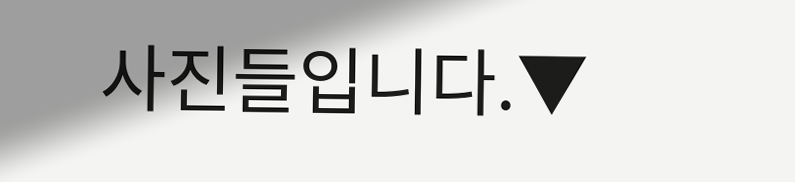사진들입니다.▼